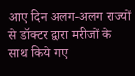आए दिन अलग-अलग राज्यों से डॉक्टर द्वारा मरीजों के साथ किये गए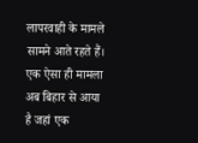लापरवाही के मामले सामने आते रहते हैं। एक ऐसा ही मामला अब बिहार से आया है जहां एक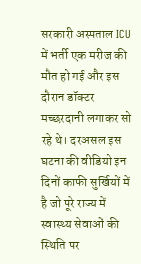सरकारी अस्पताल ICU में भर्ती एक मरीज की मौत हो गई और इस दौरान डॉक्टर मच्छरदानी लगाकर सो रहे थे। दरअसल इस घटना की वीडियो इन दिनों काफी सुर्खियों में है जो पूरे राज्य में स्वास्थ्य सेवाओं की स्थिति पर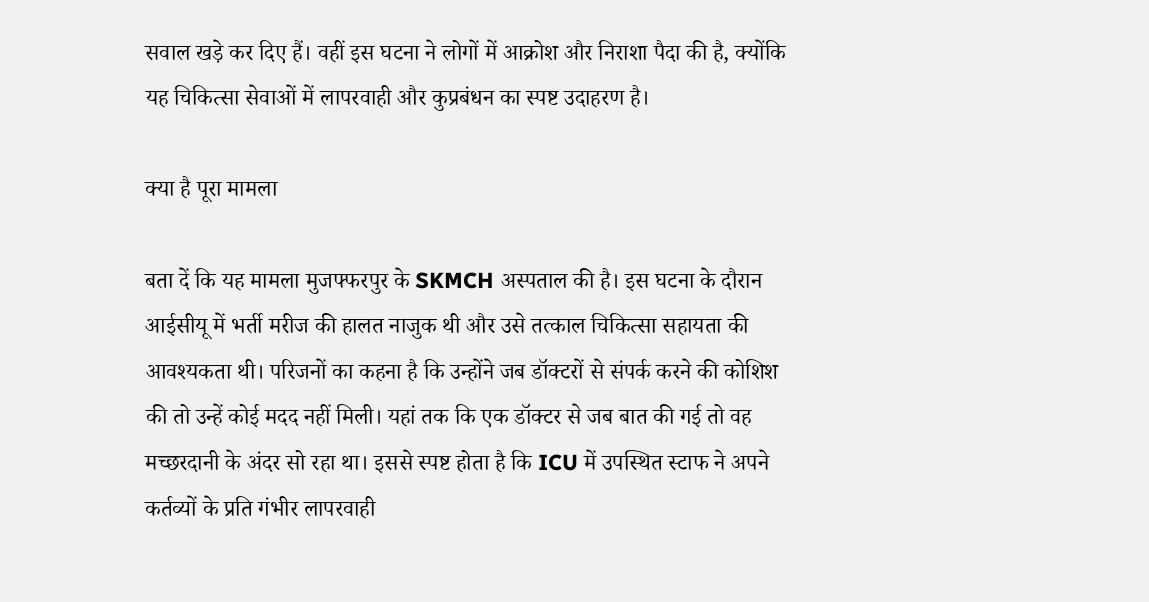सवाल खड़े कर दिए हैं। वहीं इस घटना ने लोगों में आक्रोश और निराशा पैदा की है, क्योंकि यह चिकित्सा सेवाओं में लापरवाही और कुप्रबंधन का स्पष्ट उदाहरण है।

क्या है पूरा मामला

बता दें कि यह मामला मुजफ्फरपुर के SKMCH अस्पताल की है। इस घटना के दौरान आईसीयू में भर्ती मरीज की हालत नाजुक थी और उसे तत्काल चिकित्सा सहायता की आवश्यकता थी। परिजनों का कहना है कि उन्होंने जब डॉक्टरों से संपर्क करने की कोशिश की तो उन्हें कोई मदद नहीं मिली। यहां तक कि एक डॉक्टर से जब बात की गई तो वह मच्छरदानी के अंदर सो रहा था। इससे स्पष्ट होता है कि ICU में उपस्थित स्टाफ ने अपने कर्तव्यों के प्रति गंभीर लापरवाही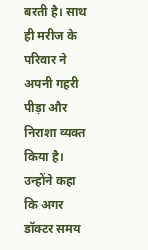बरती है। साथ ही मरीज के परिवार ने अपनी गहरी पीड़ा और निराशा व्यक्त किया है। उन्होंने कहा कि अगर डॉक्टर समय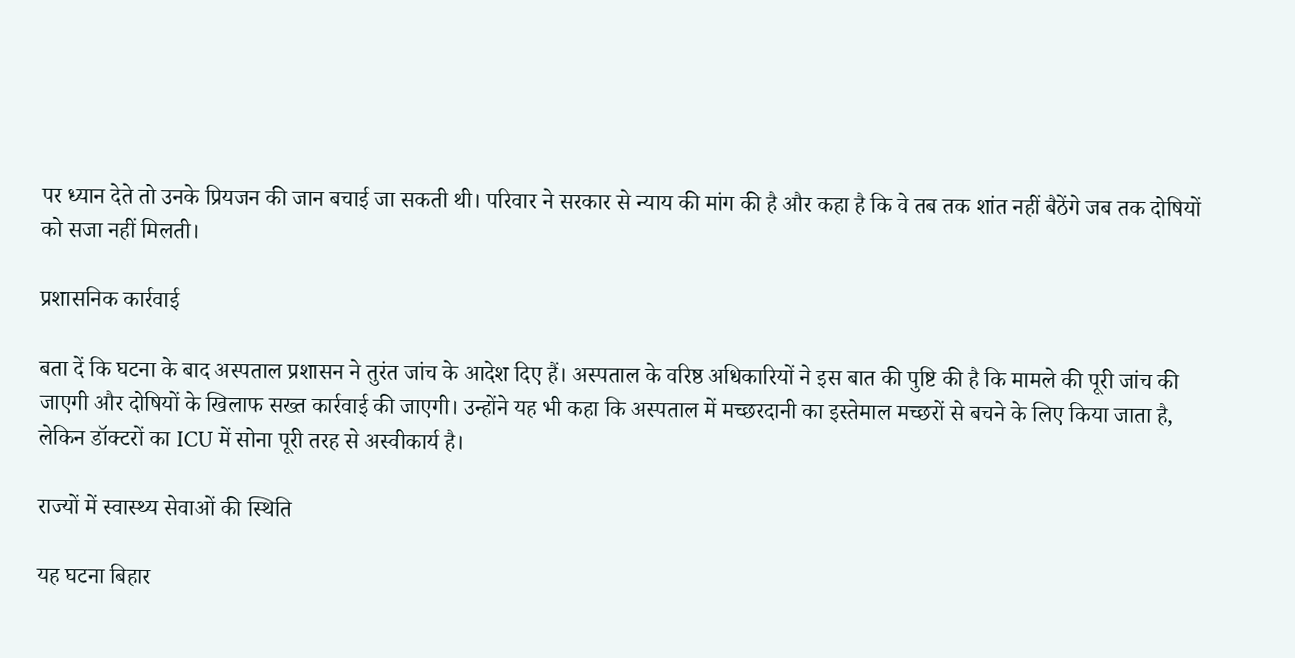पर ध्यान देते तो उनके प्रियजन की जान बचाई जा सकती थी। परिवार ने सरकार से न्याय की मांग की है और कहा है कि वे तब तक शांत नहीं बैठेंगे जब तक दोषियों को सजा नहीं मिलती।

प्रशासनिक कार्रवाई

बता दें कि घटना के बाद अस्पताल प्रशासन ने तुरंत जांच के आदेश दिए हैं। अस्पताल के वरिष्ठ अधिकारियों ने इस बात की पुष्टि की है कि मामले की पूरी जांच की जाएगी और दोषियों के खिलाफ सख्त कार्रवाई की जाएगी। उन्होंने यह भी कहा कि अस्पताल में मच्छरदानी का इस्तेमाल मच्छरों से बचने के लिए किया जाता है, लेकिन डॉक्टरों का ICU में सोना पूरी तरह से अस्वीकार्य है।

राज्यों में स्वास्थ्य सेवाओं की स्थिति

यह घटना बिहार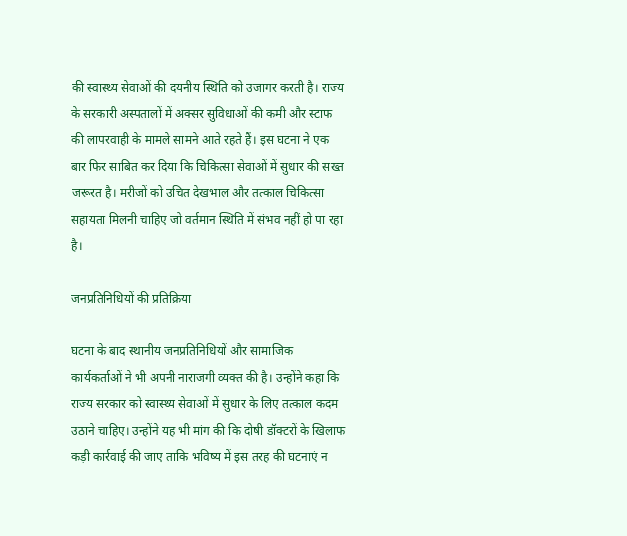की स्वास्थ्य सेवाओं की दयनीय स्थिति को उजागर करती है। राज्य के सरकारी अस्पतालों में अक्सर सुविधाओं की कमी और स्टाफ की लापरवाही के मामले सामने आते रहते हैं। इस घटना ने एक बार फिर साबित कर दिया कि चिकित्सा सेवाओं में सुधार की सख्त जरूरत है। मरीजों को उचित देखभाल और तत्काल चिकित्सा सहायता मिलनी चाहिए जो वर्तमान स्थिति में संभव नहीं हो पा रहा है।

जनप्रतिनिधियों की प्रतिक्रिया

घटना के बाद स्थानीय जनप्रतिनिधियों और सामाजिक कार्यकर्ताओं ने भी अपनी नाराजगी व्यक्त की है। उन्होंने कहा कि राज्य सरकार को स्वास्थ्य सेवाओं में सुधार के लिए तत्काल कदम उठाने चाहिए। उन्होंने यह भी मांग की कि दोषी डॉक्टरों के खिलाफ कड़ी कार्रवाई की जाए ताकि भविष्य में इस तरह की घटनाएं न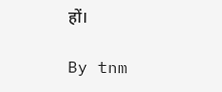हों।

By tnm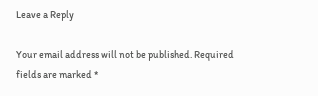Leave a Reply

Your email address will not be published. Required fields are marked *